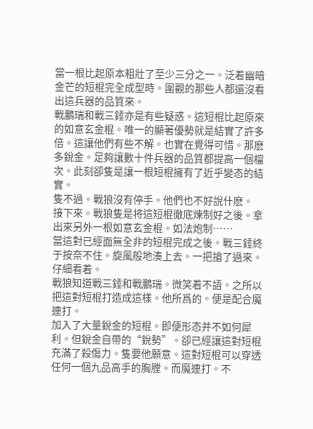當一根比起原本粗壯了至少三分之一。泛着幽暗金芒的短棍完全成型時。圍觀的那些人都還沒看出這兵器的品質來。
戰鵬瑞和戰三錘亦是有些疑惑。這短棍比起原來的如意玄金棍。唯一的顯著優勢就是結實了許多倍。這讓他們有些不解。也實在覺得可惜。那麽多銳金。足夠讓數十件兵器的品質都提高一個檔次。此刻卻隻是讓一根短棍擁有了近乎變态的結實。
隻不過。戰狼沒有停手。他們也不好說什麽。
接下來。戰狼隻是将這短棍徹底煉制好之後。拿出來另外一根如意玄金棍。如法炮制……
當這對已經面無全非的短棍完成之後。戰三錘終于按奈不住。旋風般地湊上去。一把搶了過來。仔細看着。
戰狼知道戰三錘和戰鵬瑞。微笑着不語。之所以把這對短棍打造成這樣。他所爲的。便是配合魔連打。
加入了大量銳金的短棍。即便形态并不如何犀利。但銳金自帶的“銳勢”。卻已經讓這對短棍充滿了殺傷力。隻要他願意。這對短棍可以穿透任何一個九品高手的胸膛。而魔連打。不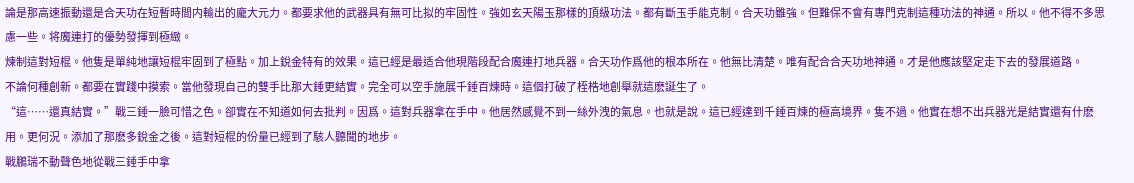論是那高速振動還是合天功在短暫時間内輸出的龐大元力。都要求他的武器具有無可比拟的牢固性。強如玄天陽玉那樣的頂級功法。都有斷玉手能克制。合天功雖強。但難保不會有專門克制這種功法的神通。所以。他不得不多思慮一些。将魔連打的優勢發揮到極緻。
煉制這對短棍。他隻是單純地讓短棍牢固到了極點。加上銳金特有的效果。這已經是最适合他現階段配合魔連打地兵器。合天功作爲他的根本所在。他無比清楚。唯有配合合天功地神通。才是他應該堅定走下去的發展道路。
不論何種創新。都要在實踐中摸索。當他發現自己的雙手比那大錘更結實。完全可以空手施展千錘百煉時。這個打破了桎梏地創舉就這麽誕生了。
“這……還真結實。”戰三錘一臉可惜之色。卻實在不知道如何去批判。因爲。這對兵器拿在手中。他居然感覺不到一絲外洩的氣息。也就是說。這已經達到千錘百煉的極高境界。隻不過。他實在想不出兵器光是結實還有什麽用。更何況。添加了那麽多銳金之後。這對短棍的份量已經到了駭人聽聞的地步。
戰鵬瑞不動聲色地從戰三錘手中拿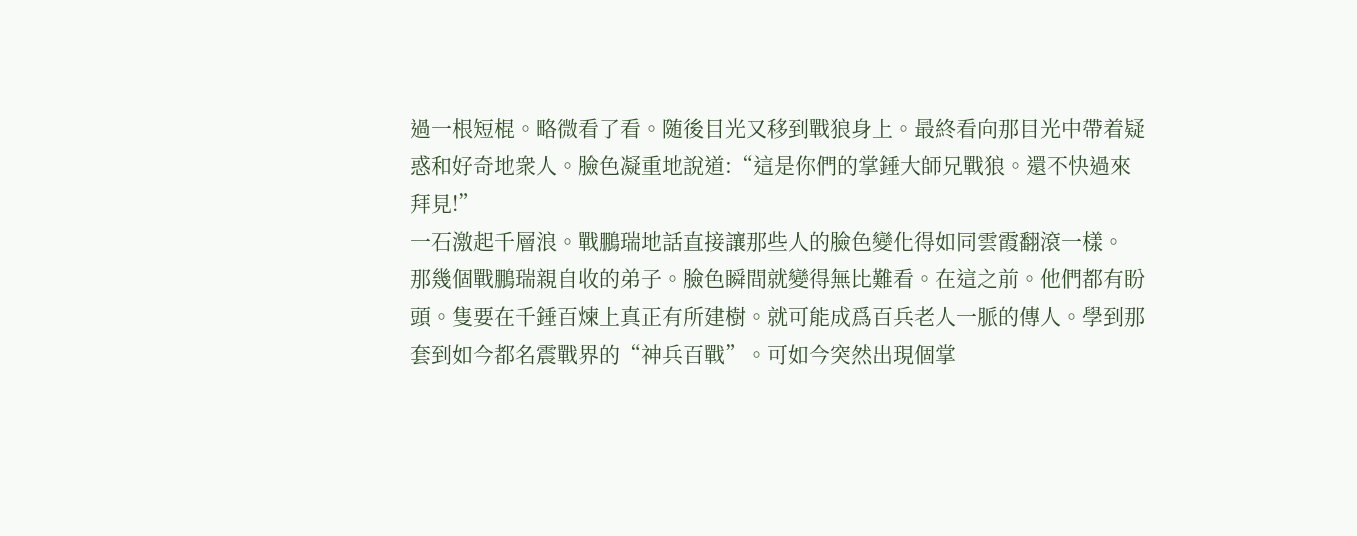過一根短棍。略微看了看。随後目光又移到戰狼身上。最終看向那目光中帶着疑惑和好奇地衆人。臉色凝重地說道:“這是你們的掌錘大師兄戰狼。還不快過來拜見!”
一石激起千層浪。戰鵬瑞地話直接讓那些人的臉色變化得如同雲霞翻滾一樣。
那幾個戰鵬瑞親自收的弟子。臉色瞬間就變得無比難看。在這之前。他們都有盼頭。隻要在千錘百煉上真正有所建樹。就可能成爲百兵老人一脈的傳人。學到那套到如今都名震戰界的“神兵百戰”。可如今突然出現個掌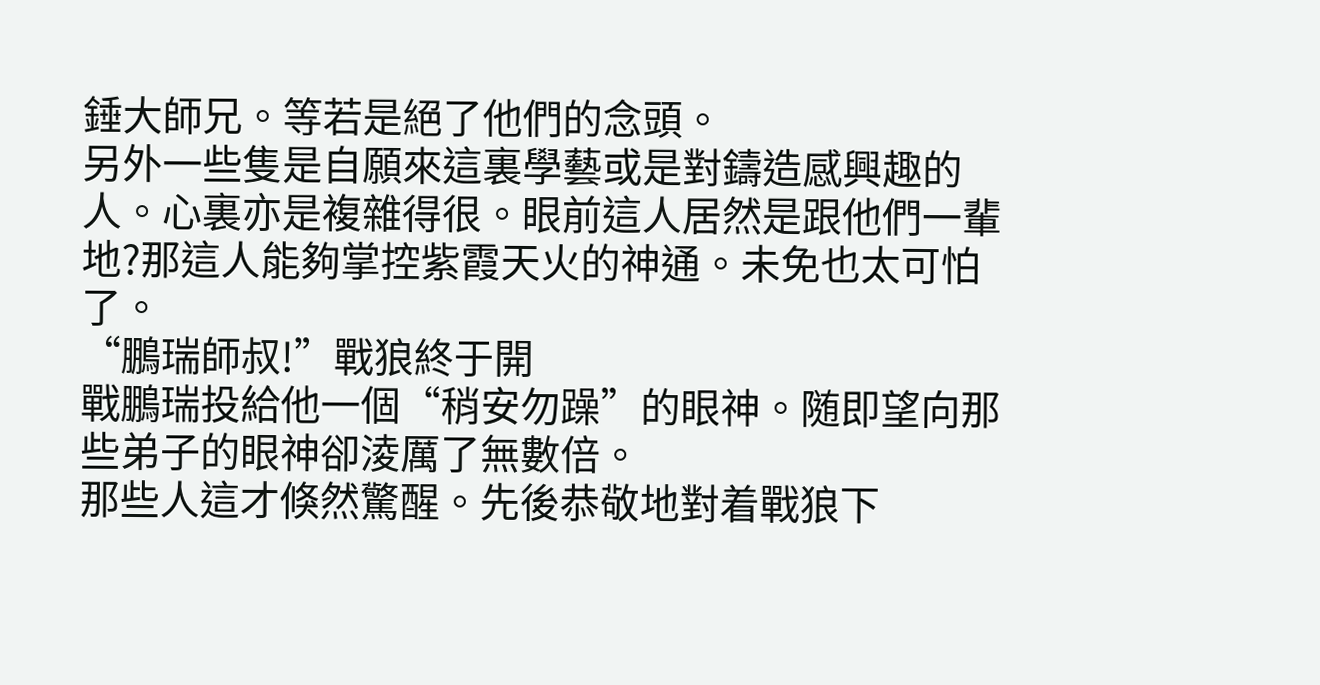錘大師兄。等若是絕了他們的念頭。
另外一些隻是自願來這裏學藝或是對鑄造感興趣的人。心裏亦是複雜得很。眼前這人居然是跟他們一輩地?那這人能夠掌控紫霞天火的神通。未免也太可怕了。
“鵬瑞師叔!”戰狼終于開
戰鵬瑞投給他一個“稍安勿躁”的眼神。随即望向那些弟子的眼神卻淩厲了無數倍。
那些人這才倏然驚醒。先後恭敬地對着戰狼下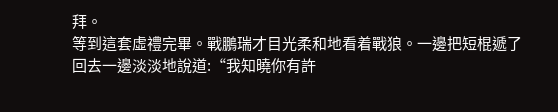拜。
等到這套虛禮完畢。戰鵬瑞才目光柔和地看着戰狼。一邊把短棍遞了回去一邊淡淡地說道:“我知曉你有許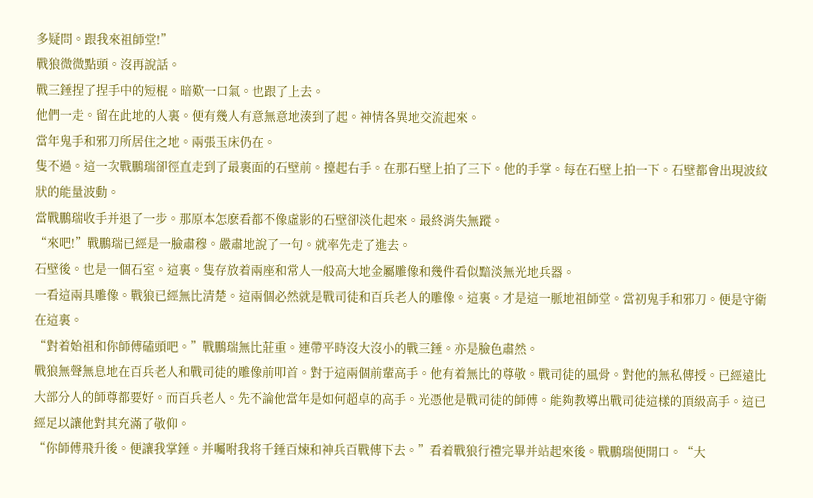多疑問。跟我來祖師堂!”
戰狼微微點頭。沒再說話。
戰三錘捏了捏手中的短棍。暗歎一口氣。也跟了上去。
他們一走。留在此地的人裏。便有幾人有意無意地湊到了起。神情各異地交流起來。
當年鬼手和邪刀所居住之地。兩張玉床仍在。
隻不過。這一次戰鵬瑞卻徑直走到了最裏面的石壁前。擡起右手。在那石壁上拍了三下。他的手掌。每在石壁上拍一下。石壁都會出現波紋狀的能量波動。
當戰鵬瑞收手并退了一步。那原本怎麽看都不像虛影的石壁卻淡化起來。最終消失無蹤。
“來吧!”戰鵬瑞已經是一臉肅穆。嚴肅地說了一句。就率先走了進去。
石壁後。也是一個石室。這裏。隻存放着兩座和常人一般高大地金屬雕像和幾件看似黯淡無光地兵器。
一看這兩具雕像。戰狼已經無比清楚。這兩個必然就是戰司徒和百兵老人的雕像。這裏。才是這一脈地祖師堂。當初鬼手和邪刀。便是守衛在這裏。
“對着始祖和你師傅磕頭吧。”戰鵬瑞無比莊重。連帶平時沒大沒小的戰三錘。亦是臉色肅然。
戰狼無聲無息地在百兵老人和戰司徒的雕像前叩首。對于這兩個前輩高手。他有着無比的尊敬。戰司徒的風骨。對他的無私傳授。已經遠比大部分人的師尊都要好。而百兵老人。先不論他當年是如何超卓的高手。光憑他是戰司徒的師傅。能夠教導出戰司徒這樣的頂級高手。這已經足以讓他對其充滿了敬仰。
“你師傅飛升後。便讓我掌錘。并囑咐我将千錘百煉和神兵百戰傳下去。”看着戰狼行禮完畢并站起來後。戰鵬瑞便開口。“大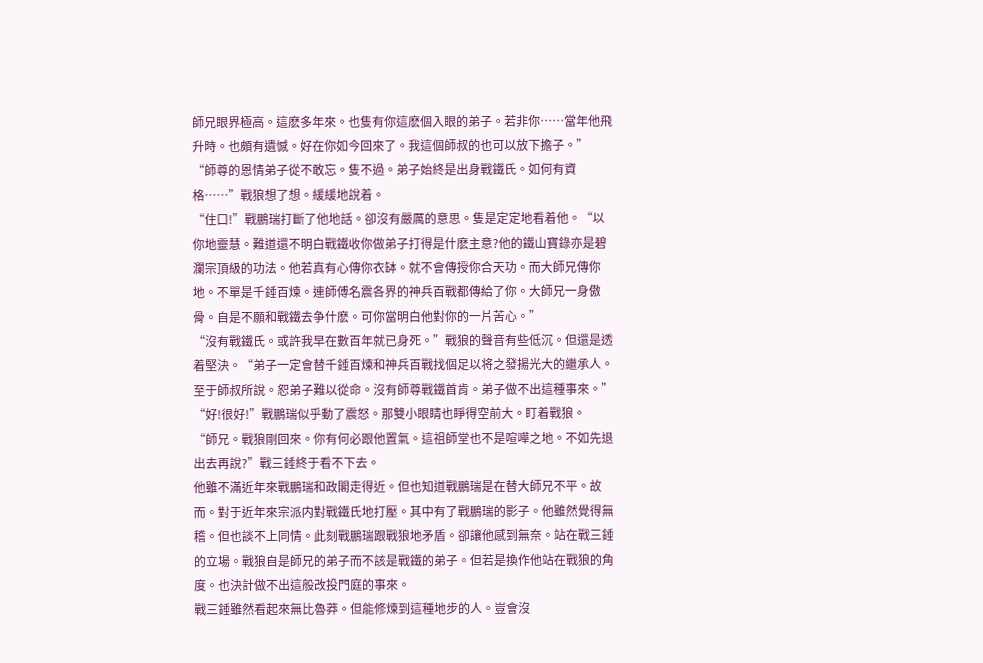師兄眼界極高。這麽多年來。也隻有你這麽個入眼的弟子。若非你……當年他飛升時。也頗有遺憾。好在你如今回來了。我這個師叔的也可以放下擔子。”
“師尊的恩情弟子從不敢忘。隻不過。弟子始終是出身戰鐵氏。如何有資格……”戰狼想了想。緩緩地說着。
“住口!”戰鵬瑞打斷了他地話。卻沒有嚴厲的意思。隻是定定地看着他。“以你地靈慧。難道還不明白戰鐵收你做弟子打得是什麽主意?他的鐵山寶錄亦是碧瀾宗頂級的功法。他若真有心傳你衣缽。就不會傳授你合天功。而大師兄傳你地。不單是千錘百煉。連師傅名震各界的神兵百戰都傳給了你。大師兄一身傲骨。自是不願和戰鐵去争什麽。可你當明白他對你的一片苦心。”
“沒有戰鐵氏。或許我早在數百年就已身死。”戰狼的聲音有些低沉。但還是透着堅決。“弟子一定會替千錘百煉和神兵百戰找個足以将之發揚光大的繼承人。至于師叔所說。恕弟子難以從命。沒有師尊戰鐵首肯。弟子做不出這種事來。”
“好!很好!”戰鵬瑞似乎動了震怒。那雙小眼睛也睜得空前大。盯着戰狼。
“師兄。戰狼剛回來。你有何必跟他置氣。這祖師堂也不是喧嘩之地。不如先退出去再說?”戰三錘終于看不下去。
他雖不滿近年來戰鵬瑞和政閣走得近。但也知道戰鵬瑞是在替大師兄不平。故而。對于近年來宗派内對戰鐵氏地打壓。其中有了戰鵬瑞的影子。他雖然覺得無稽。但也談不上同情。此刻戰鵬瑞跟戰狼地矛盾。卻讓他感到無奈。站在戰三錘的立場。戰狼自是師兄的弟子而不該是戰鐵的弟子。但若是換作他站在戰狼的角度。也決計做不出這般改投門庭的事來。
戰三錘雖然看起來無比魯莽。但能修煉到這種地步的人。豈會沒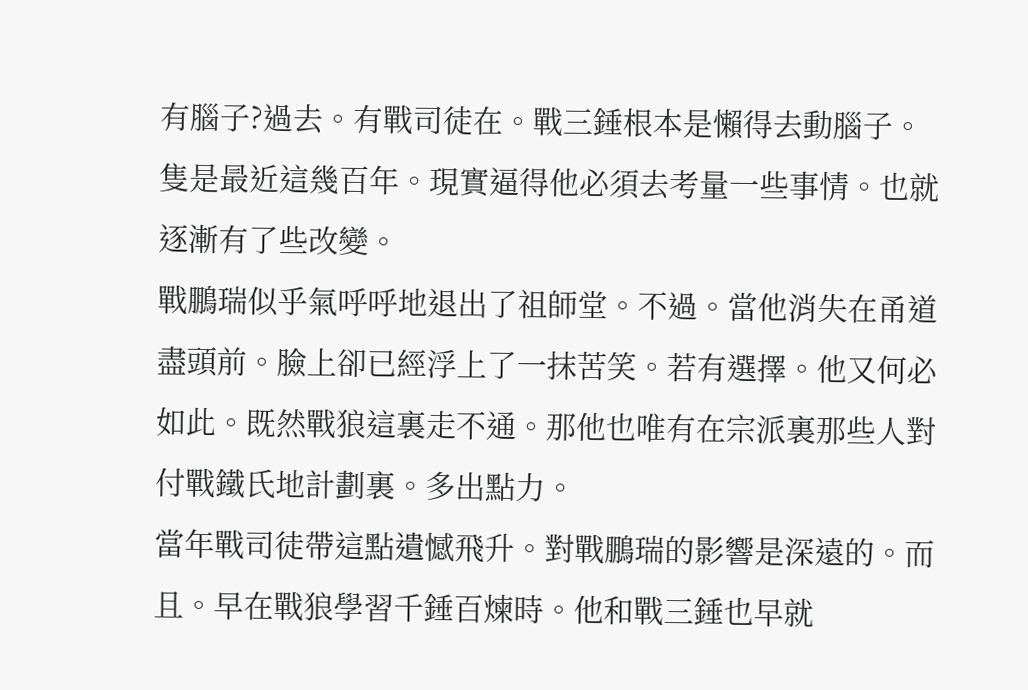有腦子?過去。有戰司徒在。戰三錘根本是懶得去動腦子。隻是最近這幾百年。現實逼得他必須去考量一些事情。也就逐漸有了些改變。
戰鵬瑞似乎氣呼呼地退出了祖師堂。不過。當他消失在甬道盡頭前。臉上卻已經浮上了一抹苦笑。若有選擇。他又何必如此。既然戰狼這裏走不通。那他也唯有在宗派裏那些人對付戰鐵氏地計劃裏。多出點力。
當年戰司徒帶這點遺憾飛升。對戰鵬瑞的影響是深遠的。而且。早在戰狼學習千錘百煉時。他和戰三錘也早就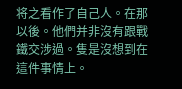将之看作了自己人。在那以後。他們并非沒有跟戰鐵交涉過。隻是沒想到在這件事情上。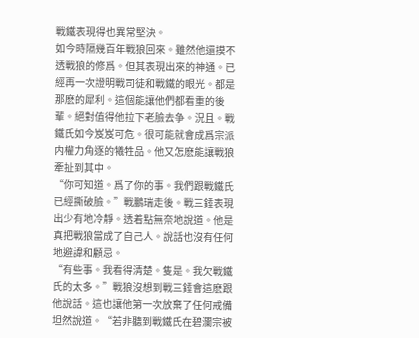戰鐵表現得也異常堅決。
如今時隔幾百年戰狼回來。雖然他還摸不透戰狼的修爲。但其表現出來的神通。已經再一次證明戰司徒和戰鐵的眼光。都是那麽的犀利。這個能讓他們都看重的後輩。絕對值得他拉下老臉去争。況且。戰鐵氏如今岌岌可危。很可能就會成爲宗派内權力角逐的犧牲品。他又怎麽能讓戰狼牽扯到其中。
“你可知道。爲了你的事。我們跟戰鐵氏已經撕破臉。”戰鵬瑞走後。戰三錘表現出少有地冷靜。透着點無奈地說道。他是真把戰狼當成了自己人。說話也沒有任何地避諱和顧忌。
“有些事。我看得清楚。隻是。我欠戰鐵氏的太多。”戰狼沒想到戰三錘會這麽跟他說話。這也讓他第一次放棄了任何戒備坦然說道。“若非聽到戰鐵氏在碧瀾宗被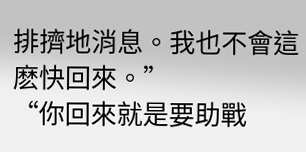排擠地消息。我也不會這麽快回來。”
“你回來就是要助戰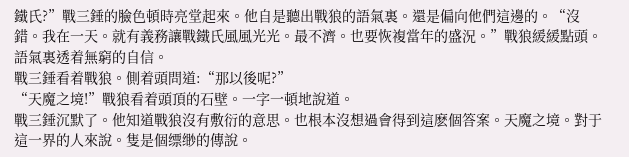鐵氏?”戰三錘的臉色頓時亮堂起來。他自是聽出戰狼的語氣裏。還是偏向他們這邊的。“沒錯。我在一天。就有義務讓戰鐵氏風風光光。最不濟。也要恢複當年的盛況。”戰狼緩緩點頭。語氣裏透着無窮的自信。
戰三錘看着戰狼。側着頭問道:“那以後呢?”
“天魔之境!”戰狼看着頭頂的石壁。一字一頓地說道。
戰三錘沉默了。他知道戰狼沒有敷衍的意思。也根本沒想過會得到這麽個答案。天魔之境。對于這一界的人來說。隻是個缥缈的傳說。